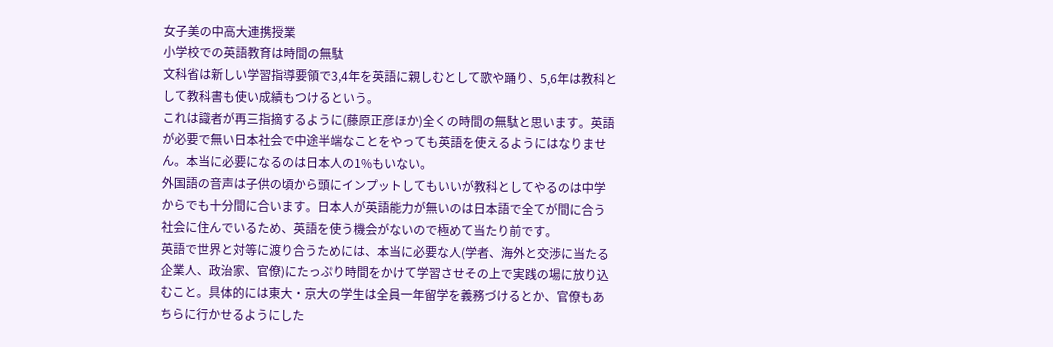女子美の中高大連携授業
小学校での英語教育は時間の無駄
文科省は新しい学習指導要領で3,4年を英語に親しむとして歌や踊り、5,6年は教科として教科書も使い成績もつけるという。
これは識者が再三指摘するように(藤原正彦ほか)全くの時間の無駄と思います。英語が必要で無い日本社会で中途半端なことをやっても英語を使えるようにはなりません。本当に必要になるのは日本人の1%もいない。
外国語の音声は子供の頃から頭にインプットしてもいいが教科としてやるのは中学からでも十分間に合います。日本人が英語能力が無いのは日本語で全てが間に合う社会に住んでいるため、英語を使う機会がないので極めて当たり前です。
英語で世界と対等に渡り合うためには、本当に必要な人(学者、海外と交渉に当たる企業人、政治家、官僚)にたっぷり時間をかけて学習させその上で実践の場に放り込むこと。具体的には東大・京大の学生は全員一年留学を義務づけるとか、官僚もあちらに行かせるようにした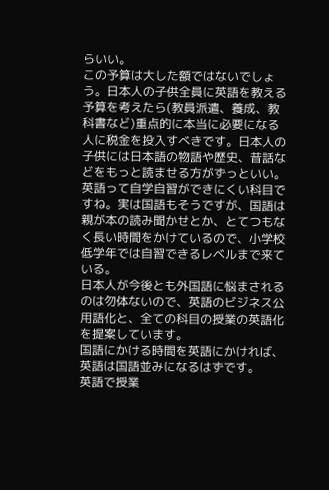らいい。
この予算は大した額ではないでしょう。日本人の子供全員に英語を教える予算を考えたら(教員派遣、養成、教科書など)重点的に本当に必要になる人に税金を投入すべきです。日本人の子供には日本語の物語や歴史、昔話などをもっと読ませる方がずっといい。
英語って自学自習ができにくい科目ですね。実は国語もそうですが、国語は親が本の読み聞かせとか、とてつもなく長い時間をかけているので、小学校低学年では自習できるレベルまで来ている。
日本人が今後とも外国語に悩まされるのは勿体ないので、英語のビジネス公用語化と、全ての科目の授業の英語化を提案しています。
国語にかける時間を英語にかければ、英語は国語並みになるはずです。
英語で授業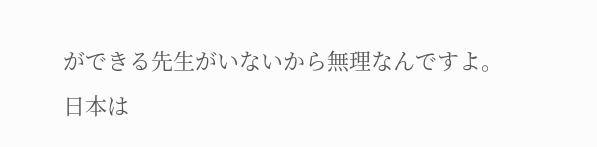ができる先生がいないから無理なんですよ。
日本は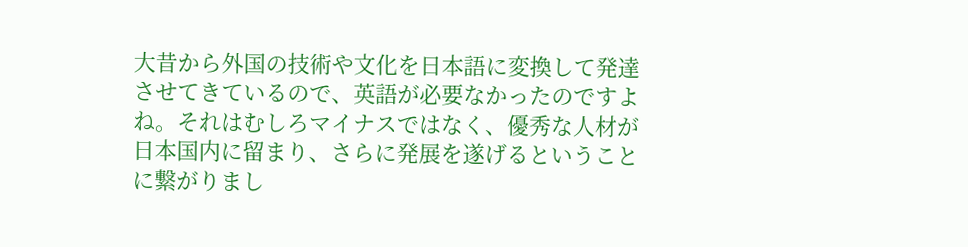大昔から外国の技術や文化を日本語に変換して発達させてきているので、英語が必要なかったのですよね。それはむしろマイナスではなく、優秀な人材が日本国内に留まり、さらに発展を遂げるということに繋がりまし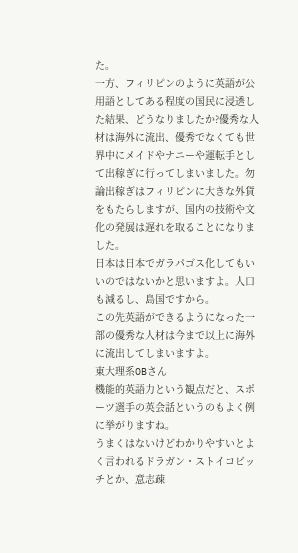た。
一方、フィリピンのように英語が公用語としてある程度の国民に浸透した結果、どうなりましたか?優秀な人材は海外に流出、優秀でなくても世界中にメイドやナニーや運転手として出稼ぎに行ってしまいました。勿論出稼ぎはフィリピンに大きな外貨をもたらしますが、国内の技術や文化の発展は遅れを取ることになりました。
日本は日本でガラパゴス化してもいいのではないかと思いますよ。人口も減るし、島国ですから。
この先英語ができるようになった一部の優秀な人材は今まで以上に海外に流出してしまいますよ。
東大理系OBさん
機能的英語力という観点だと、スポーツ選手の英会話というのもよく例に挙がりますね。
うまくはないけどわかりやすいとよく言われるドラガン・ストイコビッチとか、意志疎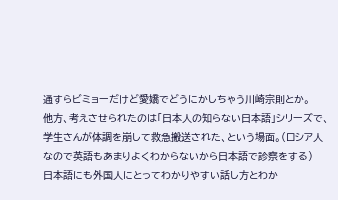通すらビミョーだけど愛嬌でどうにかしちゃう川崎宗則とか。
他方、考えさせられたのは「日本人の知らない日本語」シリーズで、学生さんが体調を崩して救急搬送された、という場面。(ロシア人なので英語もあまりよくわからないから日本語で診察をする)
日本語にも外国人にとってわかりやすい話し方とわか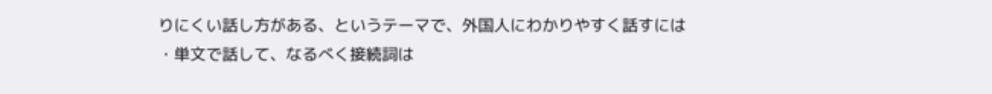りにくい話し方がある、というテーマで、外国人にわかりやすく話すには
・単文で話して、なるべく接続詞は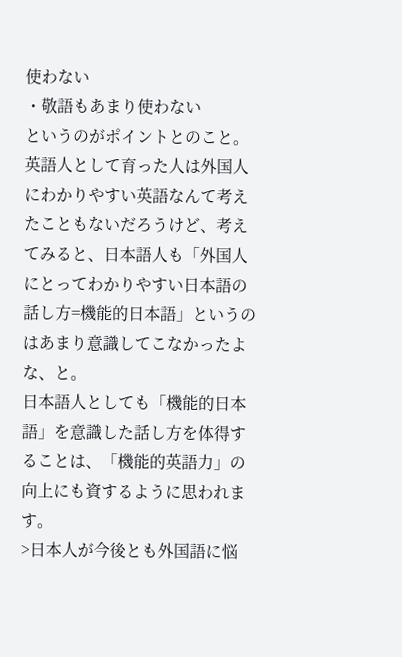使わない
・敬語もあまり使わない
というのがポイントとのこと。
英語人として育った人は外国人にわかりやすい英語なんて考えたこともないだろうけど、考えてみると、日本語人も「外国人にとってわかりやすい日本語の話し方=機能的日本語」というのはあまり意識してこなかったよな、と。
日本語人としても「機能的日本語」を意識した話し方を体得することは、「機能的英語力」の向上にも資するように思われます。
>日本人が今後とも外国語に悩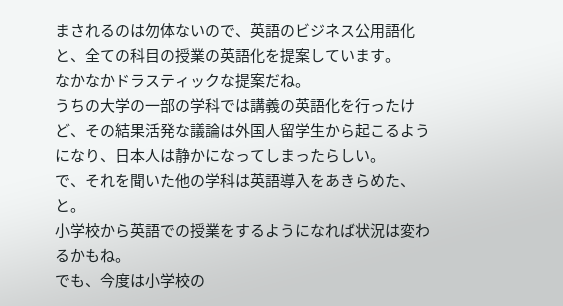まされるのは勿体ないので、英語のビジネス公用語化と、全ての科目の授業の英語化を提案しています。
なかなかドラスティックな提案だね。
うちの大学の一部の学科では講義の英語化を行ったけど、その結果活発な議論は外国人留学生から起こるようになり、日本人は静かになってしまったらしい。
で、それを聞いた他の学科は英語導入をあきらめた、と。
小学校から英語での授業をするようになれば状況は変わるかもね。
でも、今度は小学校の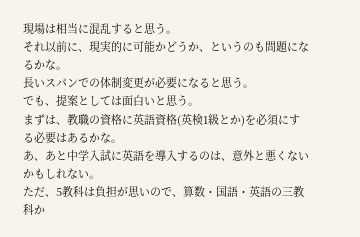現場は相当に混乱すると思う。
それ以前に、現実的に可能かどうか、というのも問題になるかな。
長いスパンでの体制変更が必要になると思う。
でも、提案としては面白いと思う。
まずは、教職の資格に英語資格(英検1級とか)を必須にする必要はあるかな。
あ、あと中学入試に英語を導入するのは、意外と悪くないかもしれない。
ただ、5教科は負担が思いので、算数・国語・英語の三教科か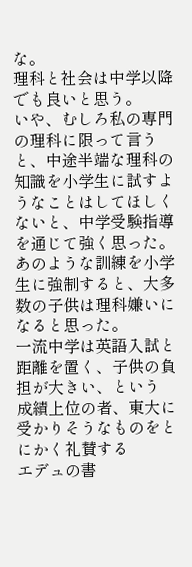な。
理科と社会は中学以降でも良いと思う。
いや、むしろ私の専門の理科に限って言うと、中途半端な理科の知識を小学生に試すようなことはしてほしくないと、中学受験指導を通じて強く思った。
あのような訓練を小学生に強制すると、大多数の子供は理科嫌いになると思った。
一流中学は英語入試と距離を置く、子供の負担が大きい、という
成績上位の者、東大に受かりそうなものをとにかく礼賛する
エデュの書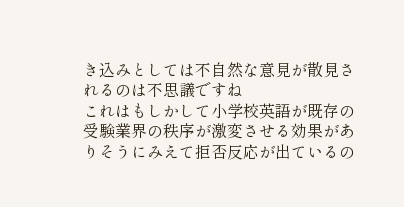き込みとしては不自然な意見が散見されるのは不思議ですね
これはもしかして小学校英語が既存の受験業界の秩序が激変させる効果がありそうにみえて拒否反応が出ているの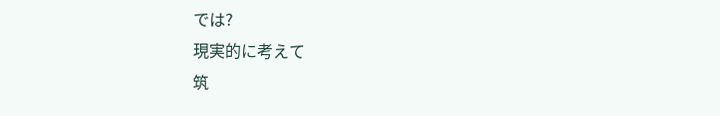では?
現実的に考えて
筑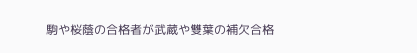駒や桜蔭の合格者が武蔵や雙葉の補欠合格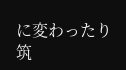に変わったり
筑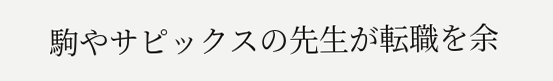駒やサピックスの先生が転職を余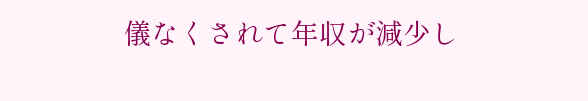儀なくされて年収が減少し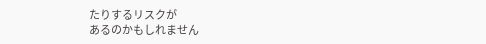たりするリスクが
あるのかもしれません